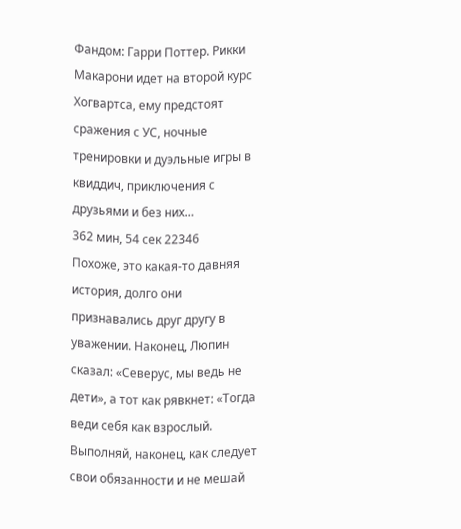Фандом: Гарри Поттер. Рикки Макарони идет на второй курс Хогвартса, ему предстоят сражения с УС, ночные тренировки и дуэльные игры в квиддич, приключения с друзьями и без них…
362 мин, 54 сек 22346
Похоже, это какая-то давняя история, долго они признавались друг другу в уважении. Наконец, Люпин сказал: «Северус, мы ведь не дети», а тот как рявкнет: «Тогда веди себя как взрослый. Выполняй, наконец, как следует свои обязанности и не мешай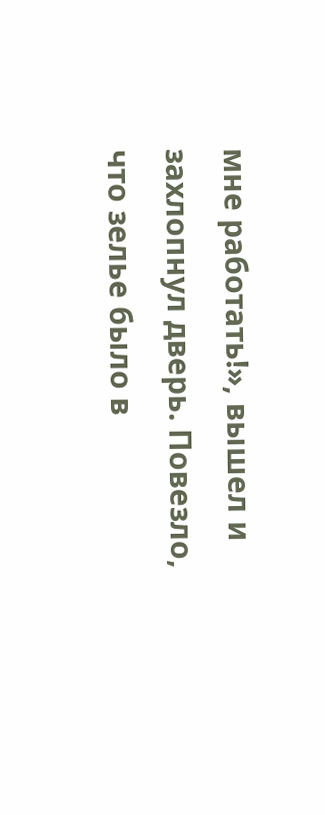мне работать!», вышел и захлопнул дверь. Повезло, что зелье было в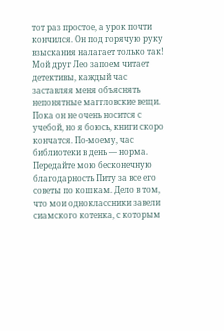тот раз простое, а урок почти кончился. Он под горячую руку взыскания налагает только так!
Мой друг Лео запоем читает детективы, каждый час заставляя меня объяснять непонятные маггловские вещи. Пока он не очень носится с учебой, но я боюсь, книги скоро кончатся. По-моему, час библиотеки в день — норма.
Передайте мою бесконечную благодарность Питу за все его советы по кошкам. Дело в том, что мои одноклассники завели сиамского котенка, с которым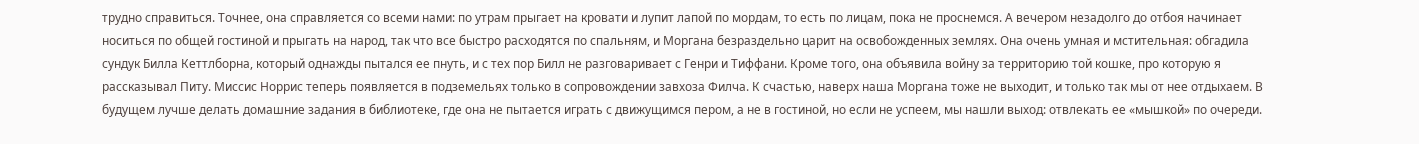трудно справиться. Точнее, она справляется со всеми нами: по утрам прыгает на кровати и лупит лапой по мордам, то есть по лицам, пока не проснемся. А вечером незадолго до отбоя начинает носиться по общей гостиной и прыгать на народ, так что все быстро расходятся по спальням, и Моргана безраздельно царит на освобожденных землях. Она очень умная и мстительная: обгадила сундук Билла Кеттлборна, который однажды пытался ее пнуть, и с тех пор Билл не разговаривает с Генри и Тиффани. Кроме того, она объявила войну за территорию той кошке, про которую я рассказывал Питу. Миссис Норрис теперь появляется в подземельях только в сопровождении завхоза Филча. К счастью, наверх наша Моргана тоже не выходит, и только так мы от нее отдыхаем. В будущем лучше делать домашние задания в библиотеке, где она не пытается играть с движущимся пером, а не в гостиной, но если не успеем, мы нашли выход: отвлекать ее «мышкой» по очереди.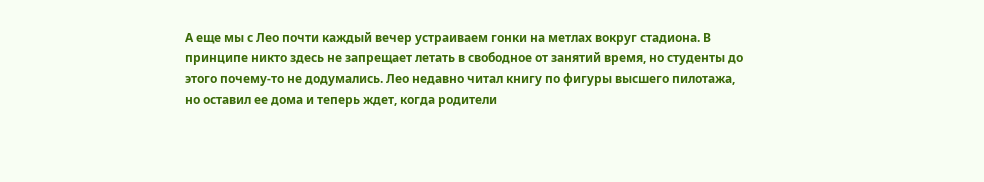А еще мы с Лео почти каждый вечер устраиваем гонки на метлах вокруг стадиона. В принципе никто здесь не запрещает летать в свободное от занятий время, но студенты до этого почему-то не додумались. Лео недавно читал книгу по фигуры высшего пилотажа, но оставил ее дома и теперь ждет, когда родители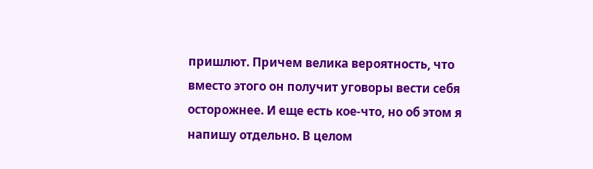пришлют. Причем велика вероятность, что вместо этого он получит уговоры вести себя осторожнее. И еще есть кое-что, но об этом я напишу отдельно. В целом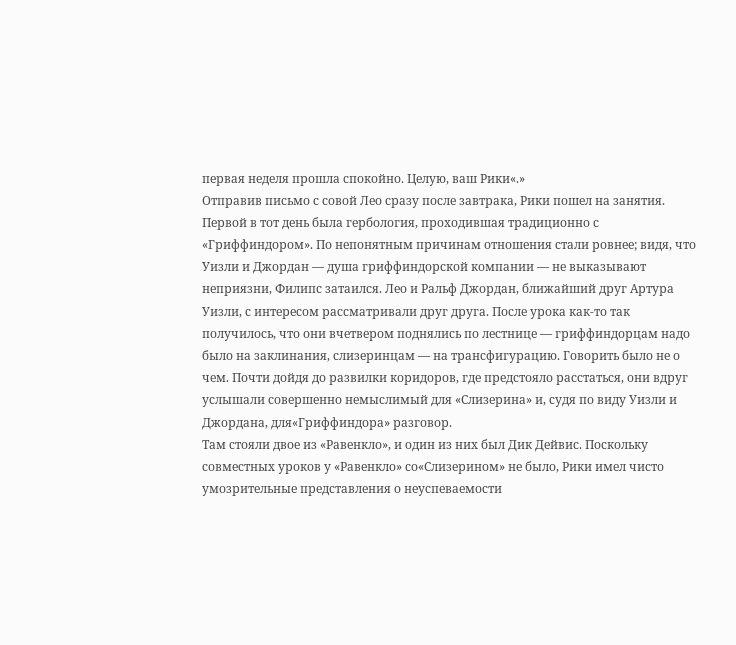первая неделя прошла спокойно. Целую, ваш Рики«.»
Отправив письмо с совой Лео сразу после завтрака, Рики пошел на занятия. Первой в тот день была гербология, проходившая традиционно с «Гриффиндором». По непонятным причинам отношения стали ровнее; видя, что Уизли и Джордан — душа гриффиндорской компании — не выказывают неприязни, Филипс затаился. Лео и Ральф Джордан, ближайший друг Артура Уизли, с интересом рассматривали друг друга. После урока как-то так получилось, что они вчетвером поднялись по лестнице — гриффиндорцам надо было на заклинания, слизеринцам — на трансфигурацию. Говорить было не о чем. Почти дойдя до развилки коридоров, где предстояло расстаться, они вдруг услышали совершенно немыслимый для «Слизерина» и, судя по виду Уизли и Джордана, для«Гриффиндора» разговор.
Там стояли двое из «Равенкло», и один из них был Дик Дейвис. Поскольку совместных уроков у «Равенкло» со«Слизерином» не было, Рики имел чисто умозрительные представления о неуспеваемости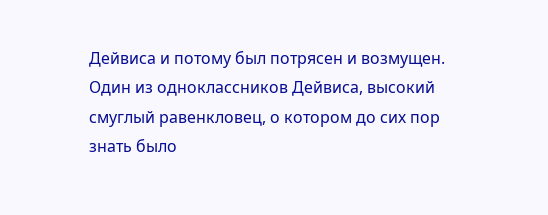Дейвиса и потому был потрясен и возмущен.
Один из одноклассников Дейвиса, высокий смуглый равенкловец, о котором до сих пор знать было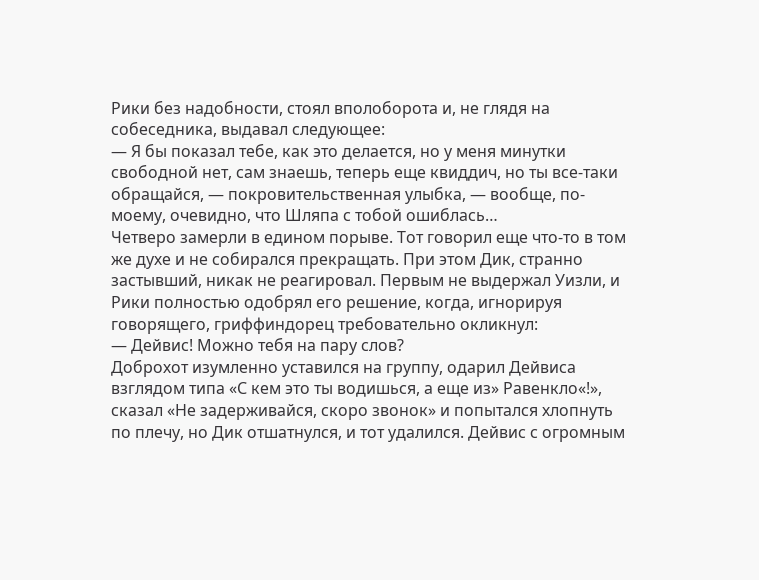Рики без надобности, стоял вполоборота и, не глядя на собеседника, выдавал следующее:
— Я бы показал тебе, как это делается, но у меня минутки свободной нет, сам знаешь, теперь еще квиддич, но ты все-таки обращайся, — покровительственная улыбка, — вообще, по-моему, очевидно, что Шляпа с тобой ошиблась…
Четверо замерли в едином порыве. Тот говорил еще что-то в том же духе и не собирался прекращать. При этом Дик, странно застывший, никак не реагировал. Первым не выдержал Уизли, и Рики полностью одобрял его решение, когда, игнорируя говорящего, гриффиндорец требовательно окликнул:
— Дейвис! Можно тебя на пару слов?
Доброхот изумленно уставился на группу, одарил Дейвиса взглядом типа «С кем это ты водишься, а еще из» Равенкло«!», сказал «Не задерживайся, скоро звонок» и попытался хлопнуть по плечу, но Дик отшатнулся, и тот удалился. Дейвис с огромным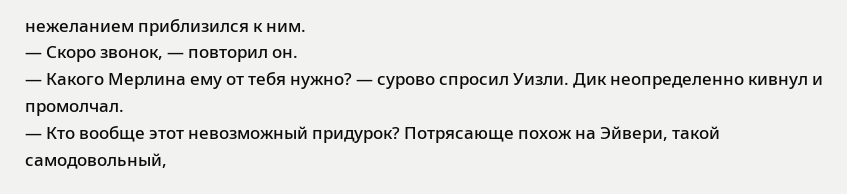нежеланием приблизился к ним.
— Скоро звонок, — повторил он.
— Какого Мерлина ему от тебя нужно? — сурово спросил Уизли. Дик неопределенно кивнул и промолчал.
— Кто вообще этот невозможный придурок? Потрясающе похож на Эйвери, такой самодовольный,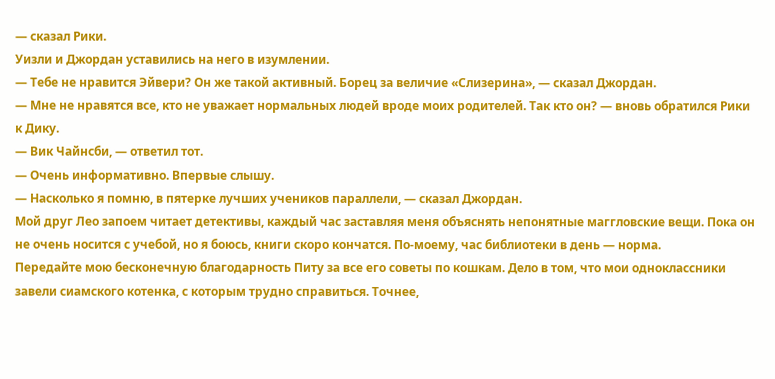— сказал Рики.
Уизли и Джордан уставились на него в изумлении.
— Тебе не нравится Эйвери? Он же такой активный. Борец за величие «Слизерина», — сказал Джордан.
— Мне не нравятся все, кто не уважает нормальных людей вроде моих родителей. Так кто он? — вновь обратился Рики к Дику.
— Вик Чайнсби, — ответил тот.
— Очень информативно. Впервые слышу.
— Насколько я помню, в пятерке лучших учеников параллели, — сказал Джордан.
Мой друг Лео запоем читает детективы, каждый час заставляя меня объяснять непонятные маггловские вещи. Пока он не очень носится с учебой, но я боюсь, книги скоро кончатся. По-моему, час библиотеки в день — норма.
Передайте мою бесконечную благодарность Питу за все его советы по кошкам. Дело в том, что мои одноклассники завели сиамского котенка, с которым трудно справиться. Точнее,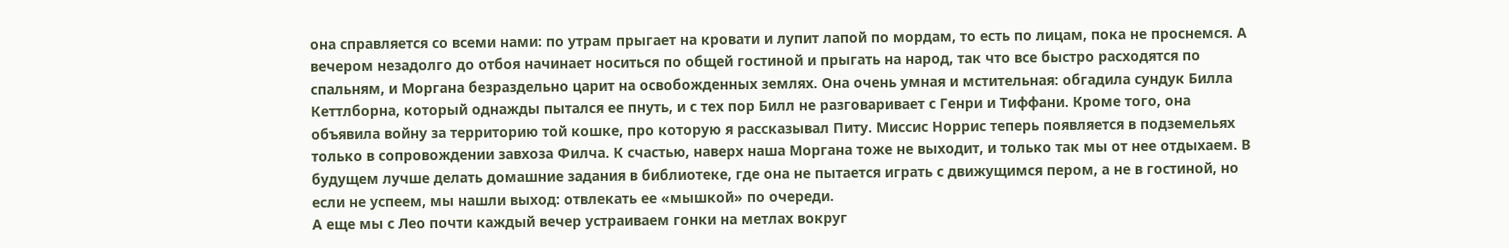она справляется со всеми нами: по утрам прыгает на кровати и лупит лапой по мордам, то есть по лицам, пока не проснемся. А вечером незадолго до отбоя начинает носиться по общей гостиной и прыгать на народ, так что все быстро расходятся по спальням, и Моргана безраздельно царит на освобожденных землях. Она очень умная и мстительная: обгадила сундук Билла Кеттлборна, который однажды пытался ее пнуть, и с тех пор Билл не разговаривает с Генри и Тиффани. Кроме того, она объявила войну за территорию той кошке, про которую я рассказывал Питу. Миссис Норрис теперь появляется в подземельях только в сопровождении завхоза Филча. К счастью, наверх наша Моргана тоже не выходит, и только так мы от нее отдыхаем. В будущем лучше делать домашние задания в библиотеке, где она не пытается играть с движущимся пером, а не в гостиной, но если не успеем, мы нашли выход: отвлекать ее «мышкой» по очереди.
А еще мы с Лео почти каждый вечер устраиваем гонки на метлах вокруг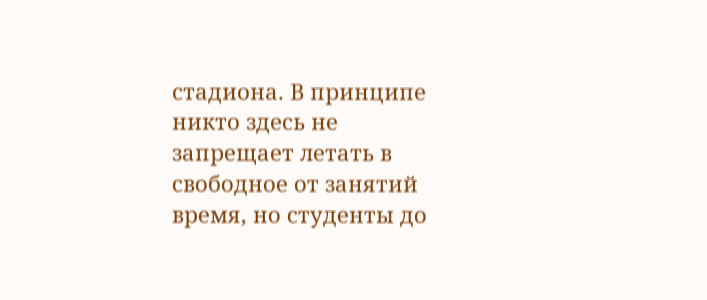стадиона. В принципе никто здесь не запрещает летать в свободное от занятий время, но студенты до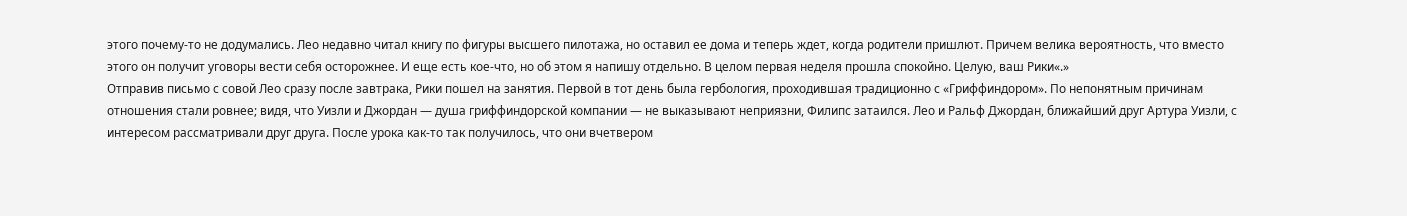этого почему-то не додумались. Лео недавно читал книгу по фигуры высшего пилотажа, но оставил ее дома и теперь ждет, когда родители пришлют. Причем велика вероятность, что вместо этого он получит уговоры вести себя осторожнее. И еще есть кое-что, но об этом я напишу отдельно. В целом первая неделя прошла спокойно. Целую, ваш Рики«.»
Отправив письмо с совой Лео сразу после завтрака, Рики пошел на занятия. Первой в тот день была гербология, проходившая традиционно с «Гриффиндором». По непонятным причинам отношения стали ровнее; видя, что Уизли и Джордан — душа гриффиндорской компании — не выказывают неприязни, Филипс затаился. Лео и Ральф Джордан, ближайший друг Артура Уизли, с интересом рассматривали друг друга. После урока как-то так получилось, что они вчетвером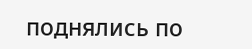поднялись по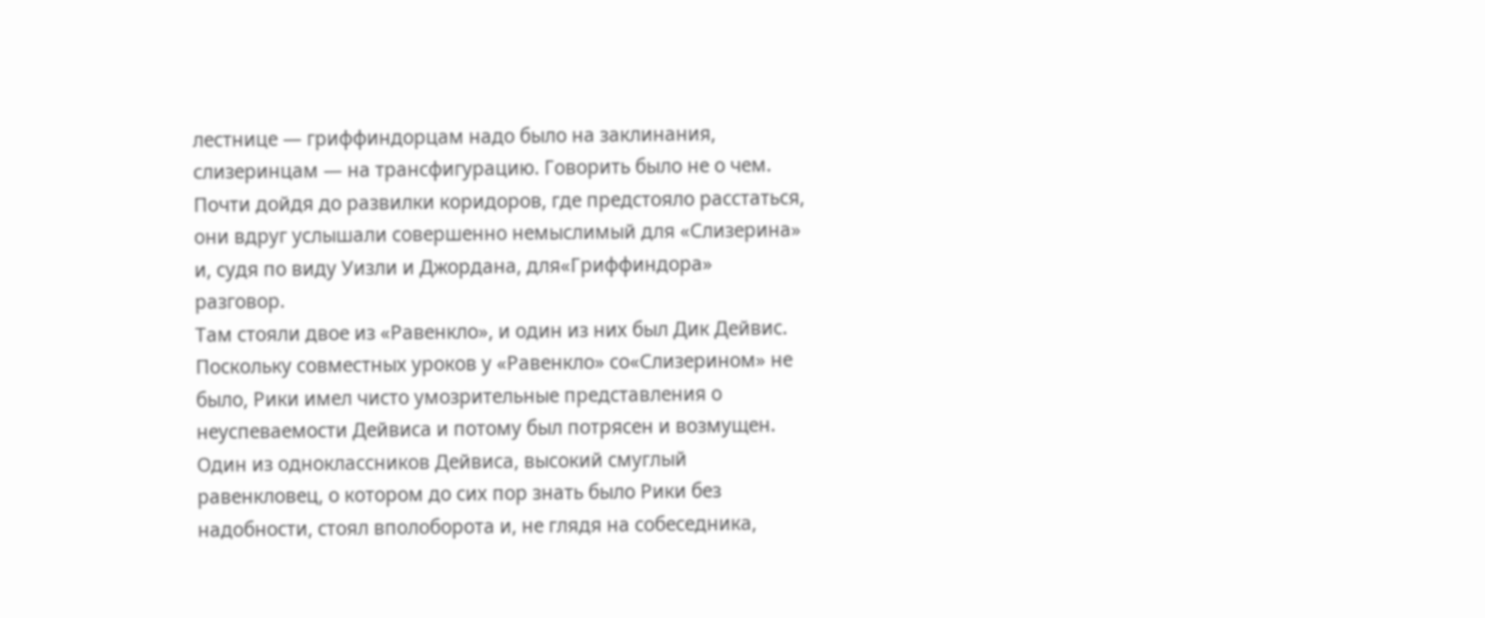лестнице — гриффиндорцам надо было на заклинания, слизеринцам — на трансфигурацию. Говорить было не о чем. Почти дойдя до развилки коридоров, где предстояло расстаться, они вдруг услышали совершенно немыслимый для «Слизерина» и, судя по виду Уизли и Джордана, для«Гриффиндора» разговор.
Там стояли двое из «Равенкло», и один из них был Дик Дейвис. Поскольку совместных уроков у «Равенкло» со«Слизерином» не было, Рики имел чисто умозрительные представления о неуспеваемости Дейвиса и потому был потрясен и возмущен.
Один из одноклассников Дейвиса, высокий смуглый равенкловец, о котором до сих пор знать было Рики без надобности, стоял вполоборота и, не глядя на собеседника,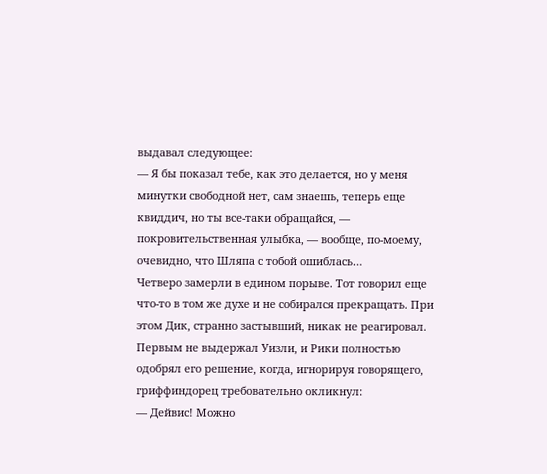выдавал следующее:
— Я бы показал тебе, как это делается, но у меня минутки свободной нет, сам знаешь, теперь еще квиддич, но ты все-таки обращайся, — покровительственная улыбка, — вообще, по-моему, очевидно, что Шляпа с тобой ошиблась…
Четверо замерли в едином порыве. Тот говорил еще что-то в том же духе и не собирался прекращать. При этом Дик, странно застывший, никак не реагировал. Первым не выдержал Уизли, и Рики полностью одобрял его решение, когда, игнорируя говорящего, гриффиндорец требовательно окликнул:
— Дейвис! Можно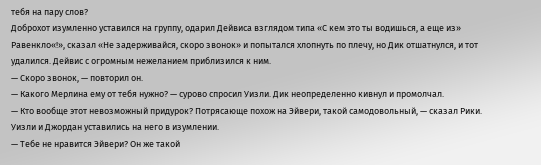тебя на пару слов?
Доброхот изумленно уставился на группу, одарил Дейвиса взглядом типа «С кем это ты водишься, а еще из» Равенкло«!», сказал «Не задерживайся, скоро звонок» и попытался хлопнуть по плечу, но Дик отшатнулся, и тот удалился. Дейвис с огромным нежеланием приблизился к ним.
— Скоро звонок, — повторил он.
— Какого Мерлина ему от тебя нужно? — сурово спросил Уизли. Дик неопределенно кивнул и промолчал.
— Кто вообще этот невозможный придурок? Потрясающе похож на Эйвери, такой самодовольный, — сказал Рики.
Уизли и Джордан уставились на него в изумлении.
— Тебе не нравится Эйвери? Он же такой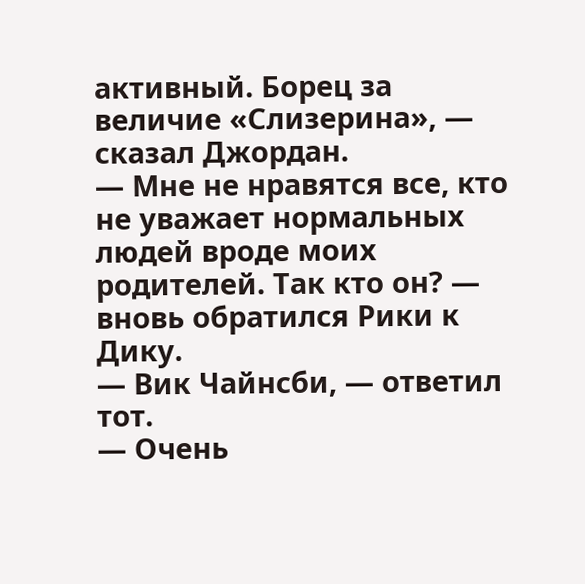активный. Борец за величие «Слизерина», — сказал Джордан.
— Мне не нравятся все, кто не уважает нормальных людей вроде моих родителей. Так кто он? — вновь обратился Рики к Дику.
— Вик Чайнсби, — ответил тот.
— Очень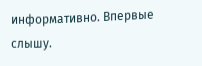информативно. Впервые слышу.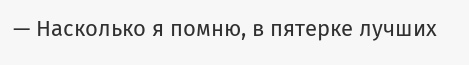— Насколько я помню, в пятерке лучших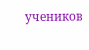учеников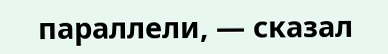параллели, — сказал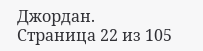Джордан.
Страница 22 из 105